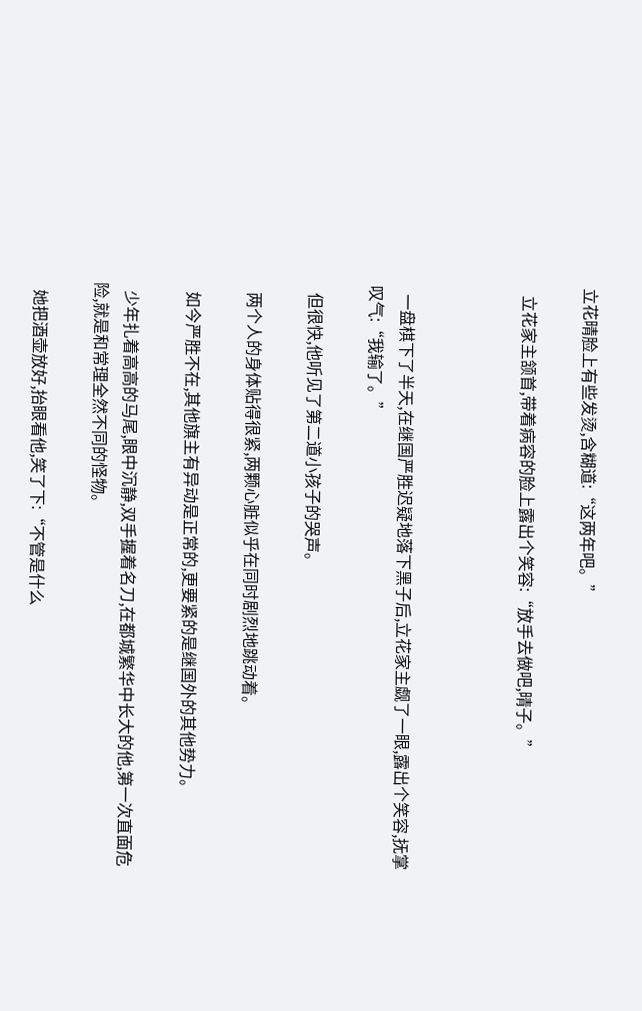立花晴脸上有些发烫,含糊道:“这两年吧。”

  立花家主颔首,带着病容的脸上露出个笑容:“放手去做吧,晴子。”



  一盘棋下了半天,在继国严胜迟疑地落下黑子后,立花家主觑了一眼,露出个笑容,抚掌叹气:“我输了。”

  但很快,他听见了第二道小孩子的哭声。

  两个人的身体贴得很紧,两颗心脏似乎在同时剧烈地跳动着。

  如今严胜不在,其他旗主有异动是正常的,更要紧的是继国外的其他势力。

  少年扎着高高的马尾,眼中沉静,双手握着名刀,在都城繁华中长大的他,第一次直面危险,就是和常理全然不同的怪物。

  她把酒壶放好,抬眼看他,笑了下:“不管是什么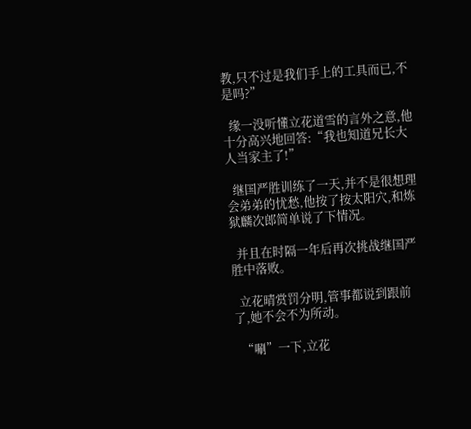教,只不过是我们手上的工具而已,不是吗?”

  缘一没听懂立花道雪的言外之意,他十分高兴地回答:“我也知道兄长大人当家主了!”

  继国严胜训练了一天,并不是很想理会弟弟的忧愁,他按了按太阳穴,和炼狱麟次郎简单说了下情况。

  并且在时隔一年后再次挑战继国严胜中落败。

  立花晴赏罚分明,管事都说到跟前了,她不会不为所动。

  “唰”一下,立花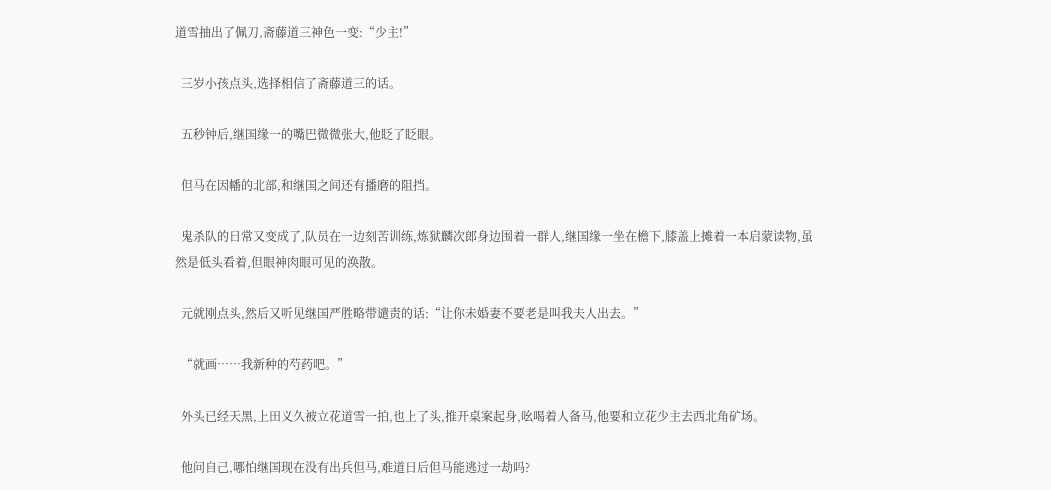道雪抽出了佩刀,斋藤道三神色一变:“少主!”

  三岁小孩点头,选择相信了斋藤道三的话。

  五秒钟后,继国缘一的嘴巴微微张大,他眨了眨眼。

  但马在因幡的北部,和继国之间还有播磨的阻挡。

  鬼杀队的日常又变成了,队员在一边刻苦训练,炼狱麟次郎身边围着一群人,继国缘一坐在檐下,膝盖上摊着一本启蒙读物,虽然是低头看着,但眼神肉眼可见的涣散。

  元就刚点头,然后又听见继国严胜略带谴责的话:“让你未婚妻不要老是叫我夫人出去。”

  “就画……我新种的芍药吧。”

  外头已经天黑,上田义久被立花道雪一拍,也上了头,推开桌案起身,吆喝着人备马,他要和立花少主去西北角矿场。

  他问自己,哪怕继国现在没有出兵但马,难道日后但马能逃过一劫吗?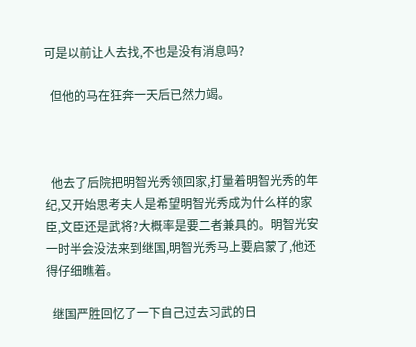可是以前让人去找,不也是没有消息吗?

  但他的马在狂奔一天后已然力竭。



  他去了后院把明智光秀领回家,打量着明智光秀的年纪,又开始思考夫人是希望明智光秀成为什么样的家臣,文臣还是武将?大概率是要二者兼具的。明智光安一时半会没法来到继国,明智光秀马上要启蒙了,他还得仔细瞧着。

  继国严胜回忆了一下自己过去习武的日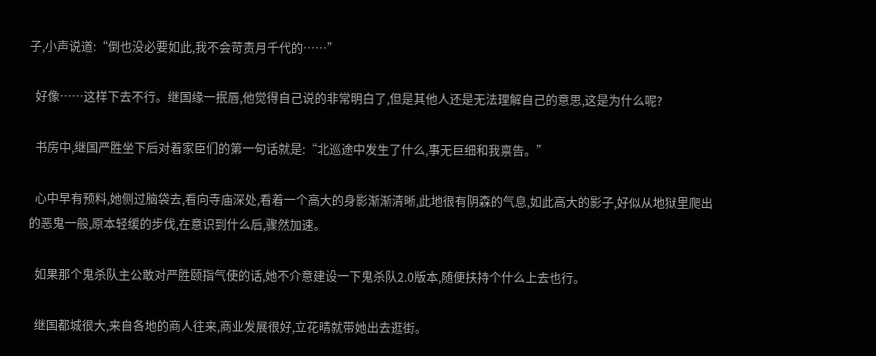子,小声说道:“倒也没必要如此,我不会苛责月千代的……”

  好像……这样下去不行。继国缘一抿唇,他觉得自己说的非常明白了,但是其他人还是无法理解自己的意思,这是为什么呢?

  书房中,继国严胜坐下后对着家臣们的第一句话就是:“北巡途中发生了什么,事无巨细和我禀告。”

  心中早有预料,她侧过脑袋去,看向寺庙深处,看着一个高大的身影渐渐清晰,此地很有阴森的气息,如此高大的影子,好似从地狱里爬出的恶鬼一般,原本轻缓的步伐,在意识到什么后,骤然加速。

  如果那个鬼杀队主公敢对严胜颐指气使的话,她不介意建设一下鬼杀队2.0版本,随便扶持个什么上去也行。

  继国都城很大,来自各地的商人往来,商业发展很好,立花晴就带她出去逛街。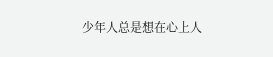少年人总是想在心上人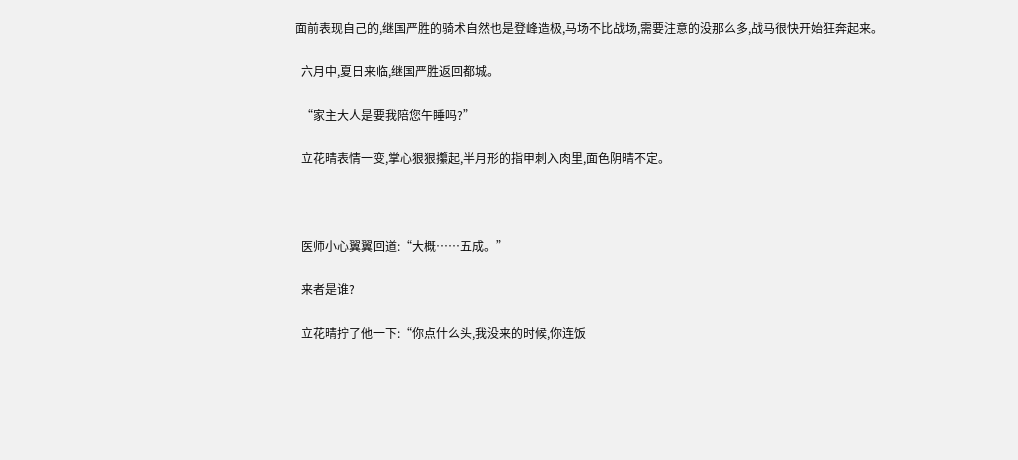面前表现自己的,继国严胜的骑术自然也是登峰造极,马场不比战场,需要注意的没那么多,战马很快开始狂奔起来。

  六月中,夏日来临,继国严胜返回都城。

  “家主大人是要我陪您午睡吗?”

  立花晴表情一变,掌心狠狠攥起,半月形的指甲刺入肉里,面色阴晴不定。



  医师小心翼翼回道:“大概……五成。”

  来者是谁?

  立花晴拧了他一下:“你点什么头,我没来的时候,你连饭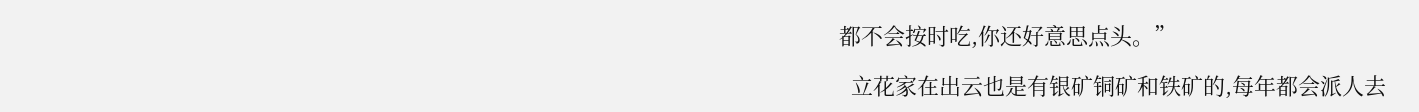都不会按时吃,你还好意思点头。”

  立花家在出云也是有银矿铜矿和铁矿的,每年都会派人去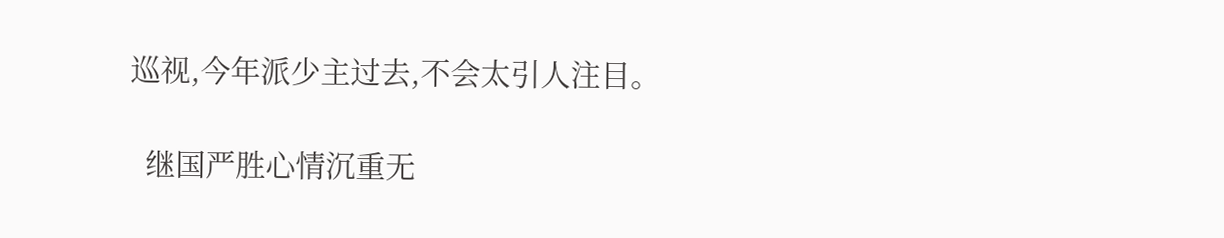巡视,今年派少主过去,不会太引人注目。

  继国严胜心情沉重无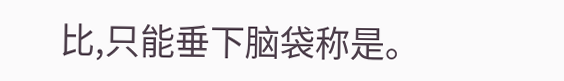比,只能垂下脑袋称是。